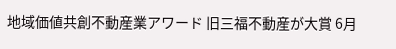地域価値共創不動産業アワード 旧三福不動産が大賞 6月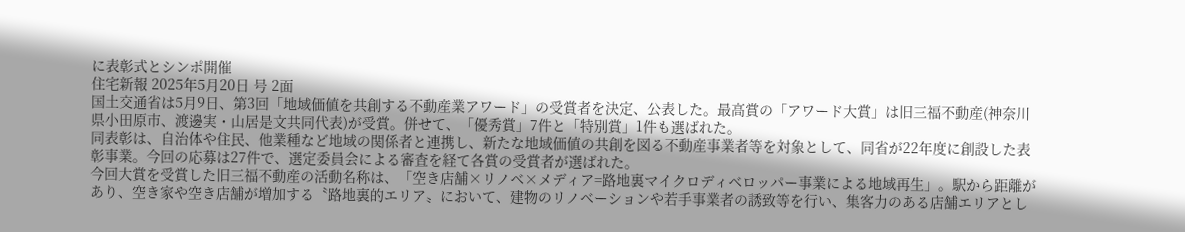に表彰式とシンポ開催
住宅新報 2025年5月20日 号 2面
国土交通省は5月9日、第3回「地域価値を共創する不動産業アワード」の受賞者を決定、公表した。最高賞の「アワード大賞」は旧三福不動産(神奈川県小田原市、渡邊実・山居是文共同代表)が受賞。併せて、「優秀賞」7件と「特別賞」1件も選ばれた。
同表彰は、自治体や住民、他業種など地域の関係者と連携し、新たな地域価値の共創を図る不動産事業者等を対象として、同省が22年度に創設した表彰事業。今回の応募は27件で、選定委員会による審査を経て各賞の受賞者が選ばれた。
今回大賞を受賞した旧三福不動産の活動名称は、「空き店舗×リノベ×メディア=路地裏マイクロディベロッパー事業による地域再生」。駅から距離があり、空き家や空き店舗が増加する〝路地裏的エリア〟において、建物のリノベーションや若手事業者の誘致等を行い、集客力のある店舗エリアとし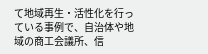て地域再生・活性化を行っている事例で、自治体や地域の商工会議所、信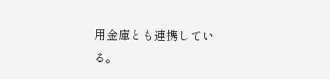用金庫とも連携している。